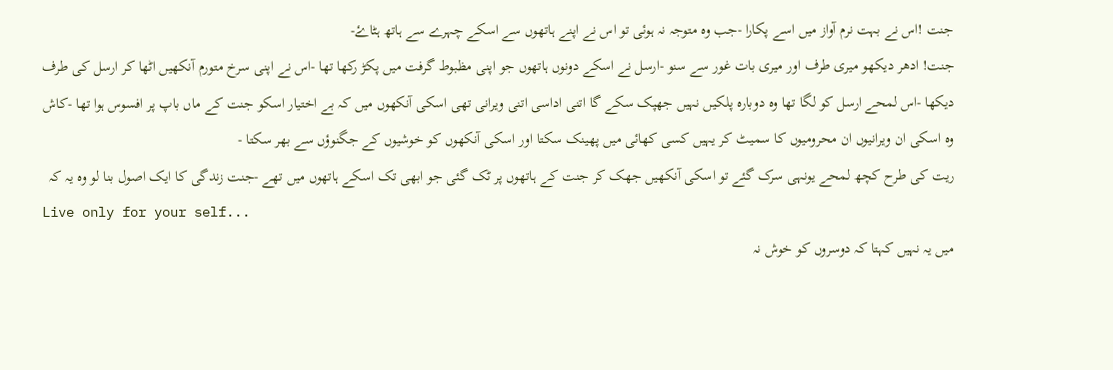جنت !اس نے بہت نرم آواز میں اسے پکارا -جب وە متوجہ نہ ہوئی تو اس نے اپنے ہاتھوں سے اسکے چہرے سے ہاتھ ہٹاۓ-
جنت! ادھر دیکھو میری طرف اور میری بات غور سے سنو -ارسل نے اسکے دونوں ہاتھوں جو اپنی مظبوط گرفت میں پکڑ رکھا تھا -اس نے اپنی سرخ متورم آنکھیں اٹھا کر ارسل کی طرف دیکھا -اس لمحے ارسل کو لگا تھا وہ دوبارہ پلکیں نہیں جھپک سکے گا اتنی اداسی اتنی ویرانی تھی اسکی آنکھوں میں کہ بے اختیار اسکو جنت کے ماں باپ پر افسوس ہوا تھا -کاش وہ اسکی ان ویرانیوں ان محرومیوں کا سمیٹ کر یہیں کسی کھائی میں پھینک سکتا اور اسکی آنکھوں کو خوشیوں کے جگنوؤں سے بھر سکتا -
ریت کی طرح کچھ لمحے یونہی سرک گئے تو اسکی آنکھیں جھک کر جنت کے ہاتھوں پر ٹک گئی جو ابھی تک اسکے ہاتھوں میں تھے -جنت زندگی کا ایک اصول بنا لو وہ یہ کہ
Live only for your self...
میں یہ نہیں کہتا کہ دوسروں کو خوش نہ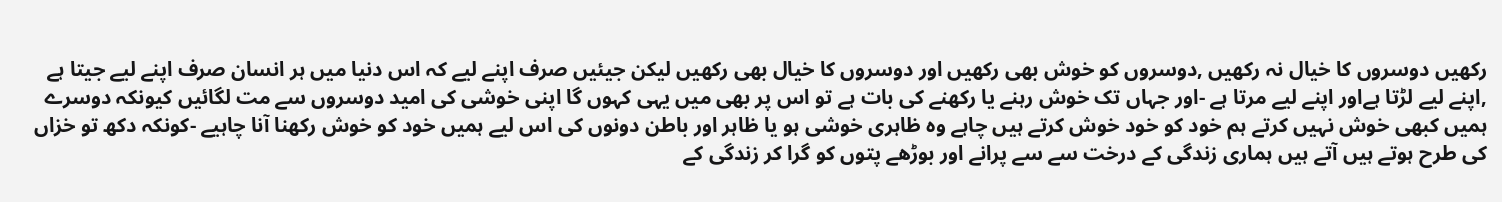رکھیں دوسروں کا خیال نہ رکھیں ,دوسروں کو خوش بھی رکھیں اور دوسروں کا خیال بھی رکھیں لیکن جیئیں صرف اپنے لیے کہ اس دنیا میں ہر انسان صرف اپنے لیے جیتا ہے ,اپنے لیے لڑتا ہےاور اپنے لیے مرتا ہے -اور جہاں تک خوش رہنے یا رکھنے کی بات ہے تو اس پر بھی میں یہی کہوں گا اپنی خوشی کی امید دوسروں سے مت لگائیں کیونکہ دوسرے ہمیں کبھی خوش نہیں کرتے ہم خود کو خود خوش کرتے ہیں چاہے وہ ظاہری خوشی ہو یا ظاہر اور باطن دونوں کی اس لیے ہمیں خود کو خوش رکھنا آنا چاہیے -کونکہ دکھ تو خزاں کی طرح ہوتے ہیں آتے ہیں ہماری زندگی کے درخت سے سے پرانے اور بوڑھے پتوں کو گرا کر زندگی کے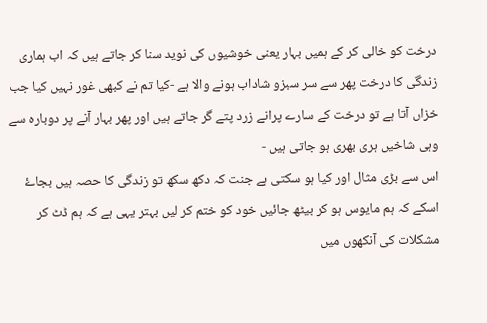درخت کو خالی کر کے ہمیں بہار یعنی خوشیوں کی نوید سنا کر جاتے ہیں کہ اب ہماری زندگی کا درخت پھر سے سر سبزو شاداب ہونے والا ہے -کیا تم نے کبھی غور نہیں کیا جب خزاں آتا ہے تو درخت کے سارے پرانے زرد پتے گر جاتے ہیں اور پھر بہار آنے پر دوبارہ سے وہی شاخیں ہری بھری ہو جاتی ہیں -
اس سے بڑی مثال اور کیا ہو سکتی ہے جنت کہ دکھ سکھ تو زندگی کا حصہ ہیں بجاۓ اسکے کہ ہم مایوس ہو کر بیٹھ جائیں خود کو ختم کر لیں بہتر یہی ہے کہ ہم ڈٹ کر مشکلات کی آنکھوں میں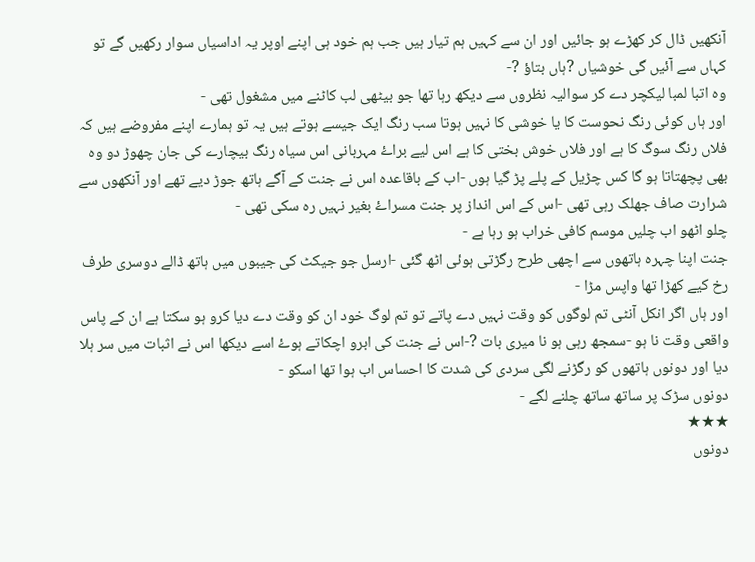آنکھیں ڈال کر کھڑے ہو جائیں اور ان سے کہیں ہم تیار ہیں جب ہم خود ہی اپنے اوپر یہ اداسیاں سوار رکھیں گے تو کہاں سے آئیں گی خوشیاں ?ہاں بتاؤ ?-
وہ اتبا لمبا لیکچر دے کر سوالیہ نظروں سے دیکھ رہا تھا جو بیٹھی لب کاٹنے میں مشغول تھی -
اور ہاں کوئی رنگ نحوست کا یا خوشی کا نہیں ہوتا سب رنگ ایک جیسے ہوتے ہیں یہ تو ہمارے اپنے مفروضے ہیں کہ فلاں رنگ سوگ کا ہے اور فلاں خوش بختی کا ہے اس لیے براۓ مہربانی اس سیاہ رنگ بیچارے کی جان چھوڑ دو وہ بھی پچھتاتا ہو گا کس چڑیل کے پلے پڑ گیا ہوں -اب کے باقاعدہ اس نے جنت کے آگے ہاتھ جوڑ دیے تھے اور آنکھوں سے شرارت صاف جھلک رہی تھی -اس کے اس انداز پر جنت مسراۓ بغیر نہیں رہ سکی تھی -
چلو اٹھو اب چلیں موسم کافی خراب ہو رہا ہے -
جنت اپنا چہرہ ہاتھوں سے اچھی طرح رگڑتی ہوئی اٹھ گئی -ارسل جو جیکٹ کی جیبوں میں ہاتھ ڈالے دوسری طرف رخ کیے کھڑا تھا واپس مڑا -
اور ہاں اگر انکل آنٹی تم لوگوں کو وقت نہیں دے پاتے تو تم لوگ خود ان کو وقت دے دیا کرو ہو سکتا ہے ان کے پاس واقعی وقت نا ہو -سمجھ رہی ہو نا میری بات ?-اس نے جنت کی ابرو اچکاتے ہوۓ اسے دیکھا اس نے اثبات میں سر ہلا دیا اور دونوں ہاتھوں کو رگڑنے لگی سردی کی شدت کا احساس اب ہوا تھا اسکو -
دونوں سڑک پر ساتھ ساتھ چلنے لگے -
★★★
دونوں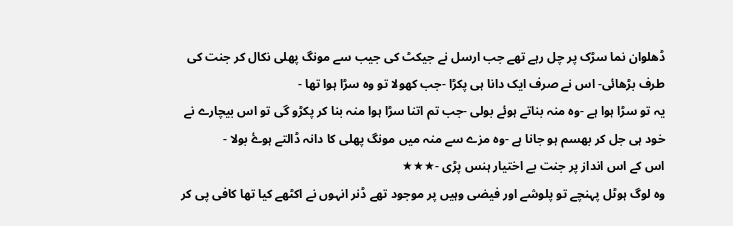ڈھلوان نما سڑک پر چل رہے تھے جب ارسل نے جیکٹ کی جیب سے مونگ پھلی نکال کر جنت کی طرف بڑھائی- اس نے صرف ایک دانا ہی پکڑا -جب کھولا تو وہ سڑا ہوا تھا -
یہ تو سڑا ہوا ہے -وہ منہ بناتے ہوئے بولی -جب تم اتنا سڑا ہوا منہ بنا کر پکڑو گی تو اس بیچارے نے خود ہی جل کر بھسم ہو جانا ہے -وہ مزے سے منہ میں مونگ پھلی کا دانہ ڈالتے ہوۓ بولا -
اس کے اس انداز پر جنت بے اختیار ہنس پڑی -★★★
وہ لوگ ہوٹل پہنچے تو پلوشے اور فیضی وہیں پر موجود تھے ڈنر انہوں نے اکٹھے کیا تھا کافی پی کر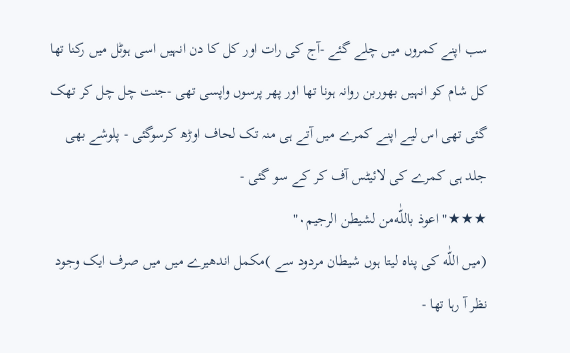سب اپنے کمروں میں چلے گئے -آج کی رات اور کل کا دن انہیں اسی ہوٹل میں رکنا تھا کل شام کو انہیں بھوربن روانہ ہونا تھا اور پھر پرسوں واپسی تھی -جنت چل چل کر تھک گئی تھی اس لیے اپنے کمرے میں آتے ہی منہ تک لحاف اوڑھ کرسوگئی - پلوشے بھی جلد ہی کمرے کی لائیٹس آف کر کے سو گئی -
★★★" اعوذ باللّٰەمن لشیطن الرجیم٠"
(میں اللّٰە کی پناە لیتا ہوں شیطان مردود سے )مکمل اندھیرے میں میں صرف ایک وجود نظر آ رہا تھا -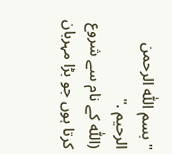" بسم اللّٰە الرحمن الرحیم ."
(اللّٰە کے نام سے شروع کرتا ہوں جو بڑا مہربان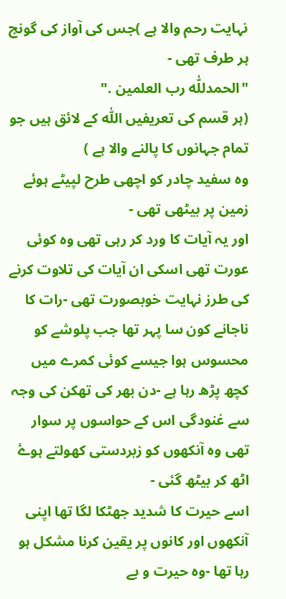نہایت رحم والا ہے )جس کی آواز کی گونج ہر طرف تھی -
"الحمدللّٰە رب العلمین ."
(ہر قسم کی تعریفیں اللّٰە کے لائق ہیں جو تمام جہانوں کا پالنے والا ہے )
وہ سفید چادر کو اچھی طرح لپیٹے ہوئے زمین پر بیٹھی تھی -
اور یہ آیات کا ورد کر رہی تھی وہ کوئی عورت تھی اسکی ان آیات کی تلاوت کرنے کی طرز نہایت خوبصورت تھی -رات کا ناجانے کون سا پہر تھا جب پلوشے کو محسوس ہوا جیسے کوئی کمرے میں کچھ پڑھ رہا ہے -دن بھر کی تھکن کی وجہ سے غنودگی اس کے حواسوں پر سوار تھی وہ آنکھوں کو زبردستی کھولتے ہوۓ اٹھ کر بیٹھ گئی -
اسے حیرت کا شدید جھٹکا لگا تھا اپنی آنکھوں اور کانوں پر یقین کرنا مشکل ہو رہا تھا -وہ حیرت و بے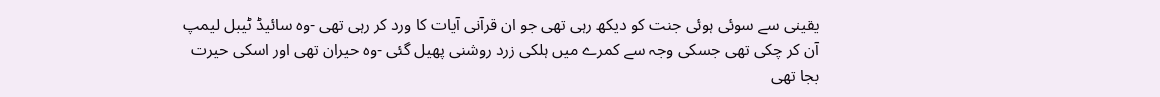یقینی سے سوئی ہوئی جنت کو دیکھ رہی تھی جو ان قرآنی آیات کا ورد کر رہی تھی -وہ سائیڈ ٹیبل لیمپ آن کر چکی تھی جسکی وجہ سے کمرے میں ہلکی زرد روشنی پھیل گئی -وہ حیران تھی اور اسکی حیرت بجا تھی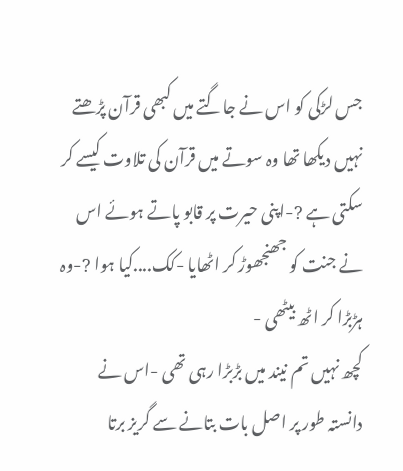جس لڑکی کو اس نے جاگتے میں کبھی قرآن پڑھتے نہیں دیکھا تھا وہ سوتے میں قرآن کی تلاوت کیسے کر سکتی ہے ?-اپنی حیرت پر قابو پاتے ہوئے اس نے جنت کو جھنجھوڑ کر اٹھایا -کک....کیا ہوا ?-وہ ہڑبڑا کر اٹھ بیٹھی -
کچھ نہیں تم نیند میں بڑبڑا رہی تھی -اس نے دانستہ طور پر اصل بات بتانے سے گریز برتا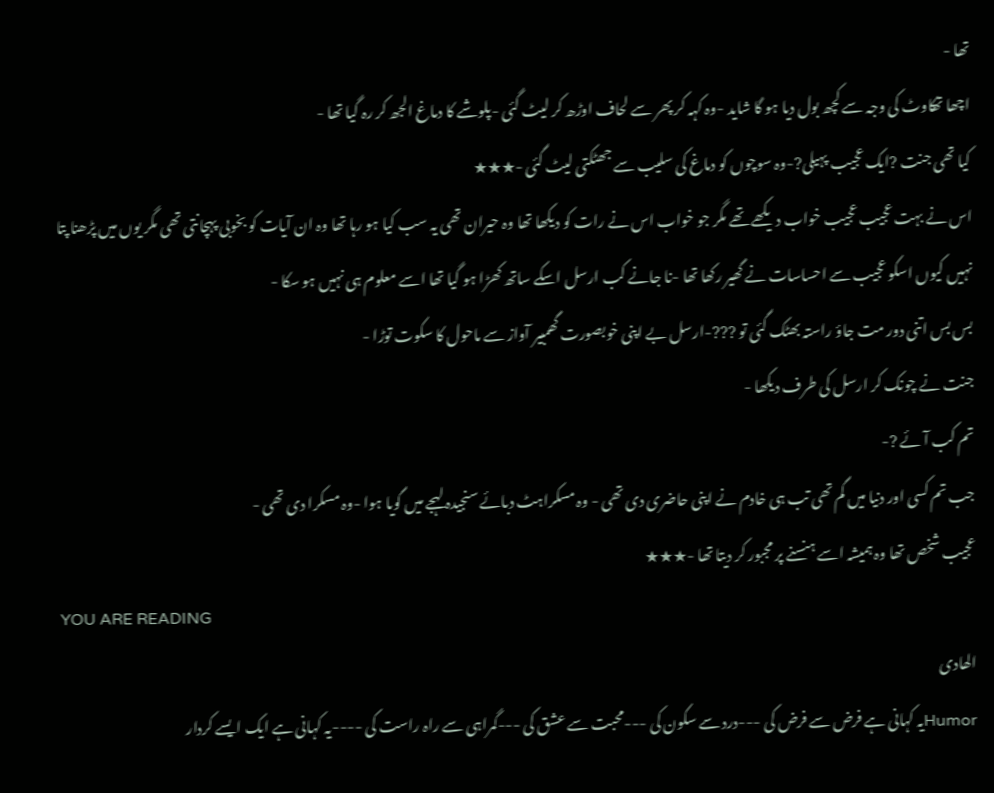تھا -
اچھا تھکاوٹ کی وجہ سے کچھ بول دیا ہو گا شاید -وہ کہہ کر پھر سے لحاف اوڑھ کر لیٹ گئی -پلوشے کا دماغ الجھ کر رہ گیا تھا -
کیا تھی جنت ?ایک عجیب پہیلی?-وہ سوچوں کو دماغ کی سلیب سے جھٹکتی لیٹ گئی -★★★
اس نے بہت عجیب عجیب خواب دیکھے تھے مگر جو خواب اس نے رات کو دیکھا تھا وہ حیران تھی یہ سب کیا ہو رہا تھا وہ ان آیات کو بخوبی پہچانتی تھی مگر یوں میں پڑھنا پتا نہیں کیوں اسکو عجیب سے احساسات نے گھیر رکھا تھا -نا جانے کب ارسل اسکے ساتھ کھڑا ہو گیا تھا اسے معلوم ہی نہیں ہو سکا -
بس بس اتنی دور مت جاؤ راستہ بھٹک گئی تو ???-ارسل بے اپنی خوبصورت گھمبیر آواز سے ماحول کا سکوت توڑا -
جنت نے چونک کر ارسل کی طرف دیکھا -
تم کب آئے ?-
جب تم کسی اور دنیا میں گم تھی تب ہی خادم نے اپنی حاضری دی تھی - وہ مسکراہٹ دبائے سنجیدہ لہجے میں گویا ہوا -وہ مسکرا دی تھی -
عجیب شخص تھا وہ ہمیشہ اسے ہنسنے پر مجبور کر دیتا تھا -★★★
YOU ARE READING
الھادی
Humorیہ کہانی ہے فرض سے فرض کی ---درد سے سکون کی ---محبت سے عشق کی ---گمراہی سے راہ راست کی ----یہ کہانی ہے ایک ایسے کردار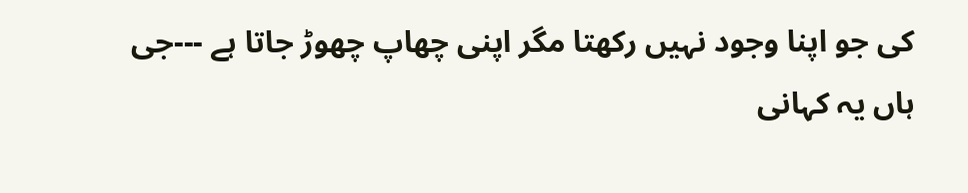کی جو اپنا وجود نہیں رکھتا مگر اپنی چھاپ چھوڑ جاتا ہے ---جی ہاں یہ کہانی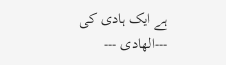ہے ایک ہادی کی ---الھادی ---